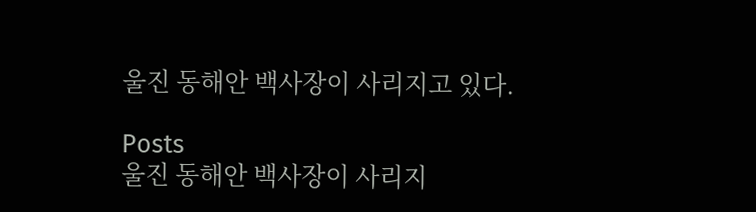울진 동해안 백사장이 사리지고 있다.

Posts
울진 동해안 백사장이 사리지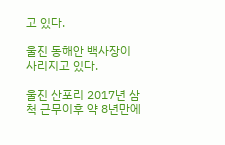고 있다.

울진 동해안 백사장이 사리지고 있다.

울진 산포리 2017년 삼척 근무이후 약 8년만에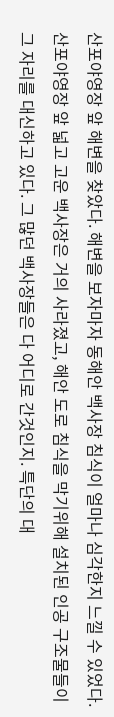산포야영장 앞 해변을 찾았다. 해변을 보자마자 동해안 백사장 침식이 얼마나 심각한지 느낄 수 있었다. 산포야영장 앞 넓고 고운 백사장은 거의 사라졌고, 해안 도로 침식을 막기위해 설치된 인공 구조물들이 그 자리를 대신하고 있다. 그 많던 백사장들은 다 어디로 간것인지. 특단의 대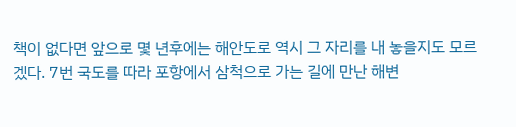책이 없다면 앞으로 몇 년후에는 해안도로 역시 그 자리를 내 놓을지도 모르겠다. 7번 국도를 따라 포항에서 삼척으로 가는 길에 만난 해변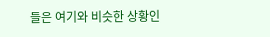들은 여기와 비슷한 상황인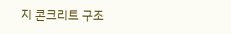지 콘크리트 구조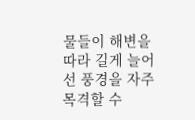물들이 해변을 따라 길게 늘어선 풍경을 자주 목격할 수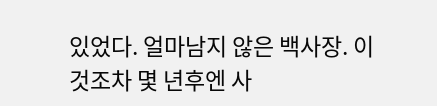있었다. 얼마남지 않은 백사장. 이것조차 몇 년후엔 사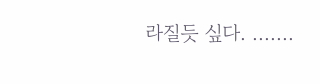라질듯 싶다. .......